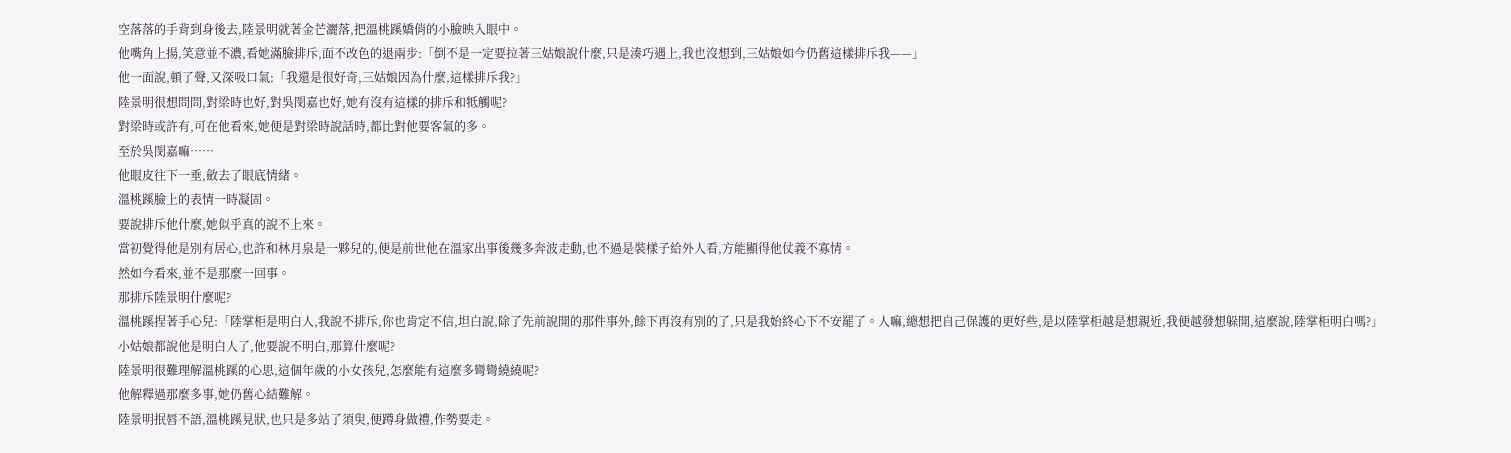空落落的手背到身後去,陸景明就著金芒灑落,把溫桃蹊嬌俏的小臉映入眼中。
他嘴角上揚,笑意並不濃,看她滿臉排斥,面不改色的退兩步:「倒不是一定要拉著三姑娘說什麼,只是湊巧遇上,我也沒想到,三姑娘如今仍舊這樣排斥我——」
他一面說,頓了聲,又深吸口氣:「我還是很好奇,三姑娘因為什麼,這樣排斥我?」
陸景明很想問問,對梁時也好,對吳閔嘉也好,她有沒有這樣的排斥和牴觸呢?
對梁時或許有,可在他看來,她便是對梁時說話時,都比對他要客氣的多。
至於吳閔嘉嘛……
他眼皮往下一垂,斂去了眼底情緒。
溫桃蹊臉上的表情一時凝固。
要說排斥他什麼,她似乎真的說不上來。
當初覺得他是別有居心,也許和林月泉是一夥兒的,便是前世他在溫家出事後幾多奔波走動,也不過是裝樣子給外人看,方能顯得他仗義不寡情。
然如今看來,並不是那麼一回事。
那排斥陸景明什麼呢?
溫桃蹊捏著手心兒:「陸掌柜是明白人,我說不排斥,你也肯定不信,坦白說,除了先前說開的那件事外,餘下再沒有別的了,只是我始終心下不安罷了。人嘛,總想把自己保護的更好些,是以陸掌柜越是想親近,我便越發想躲開,這麼說,陸掌柜明白嗎?」
小姑娘都說他是明白人了,他要說不明白,那算什麼呢?
陸景明很難理解溫桃蹊的心思,這個年歲的小女孩兒,怎麼能有這麼多彎彎繞繞呢?
他解釋過那麼多事,她仍舊心結難解。
陸景明抿唇不語,溫桃蹊見狀,也只是多站了須臾,便蹲身做禮,作勢要走。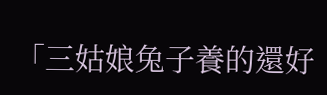「三姑娘兔子養的還好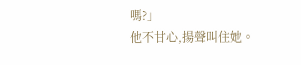嗎?」
他不甘心,揚聲叫住她。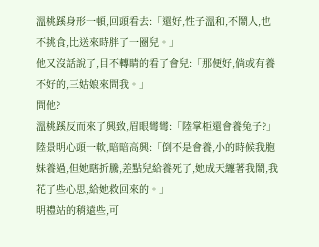溫桃蹊身形一頓,回頭看去:「還好,性子溫和,不鬧人,也不挑食,比送來時胖了一圈兒。」
他又沒話說了,目不轉睛的看了會兒:「那便好,倘或有養不好的,三姑娘來問我。」
問他?
溫桃蹊反而來了興致,眉眼彎彎:「陸掌柜還會養兔子?」
陸景明心頭一軟,暗暗高興:「倒不是會養,小的時候我胞妹養過,但她瞎折騰,差點兒給養死了,她成天纏著我鬧,我花了些心思,給她救回來的。」
明禮站的稍遠些,可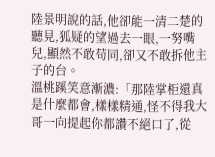陸景明說的話,他卻能一清二楚的聽見,狐疑的望過去一眼,一努嘴兒,顯然不敢苟同,卻又不敢拆他主子的台。
溫桃蹊笑意漸濃:「那陸掌柜還真是什麼都會,樣樣精通,怪不得我大哥一向提起你都讚不絕口了,從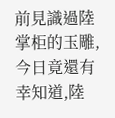前見識過陸掌柜的玉雕,今日竟還有幸知道,陸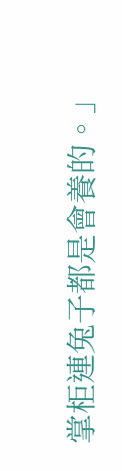掌柜連兔子都是會養的。」